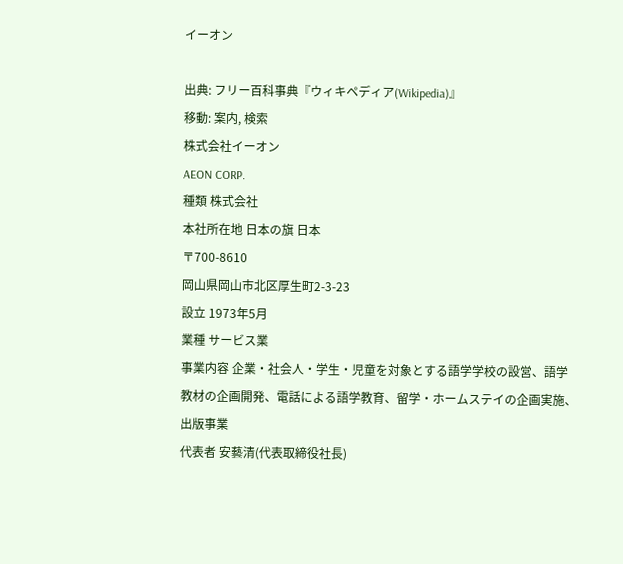イーオン

出典: フリー百科事典『ウィキペディア(Wikipedia)』
移動: 案内, 検索
株式会社イーオン
AEON CORP.
種類 株式会社
本社所在地 日本の旗 日本
〒700-8610
岡山県岡山市北区厚生町2-3-23
設立 1973年5月
業種 サービス業
事業内容 企業・社会人・学生・児童を対象とする語学学校の設営、語学教材の企画開発、電話による語学教育、留学・ホームステイの企画実施、出版事業
代表者 安藝清(代表取締役社長)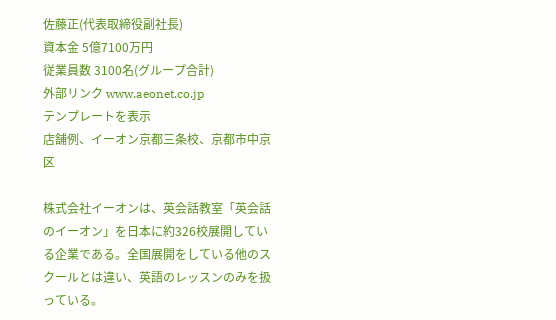佐藤正(代表取締役副社長)
資本金 5億7100万円
従業員数 3100名(グループ合計)
外部リンク www.aeonet.co.jp
テンプレートを表示
店舗例、イーオン京都三条校、京都市中京区

株式会社イーオンは、英会話教室「英会話のイーオン」を日本に約326校展開している企業である。全国展開をしている他のスクールとは違い、英語のレッスンのみを扱っている。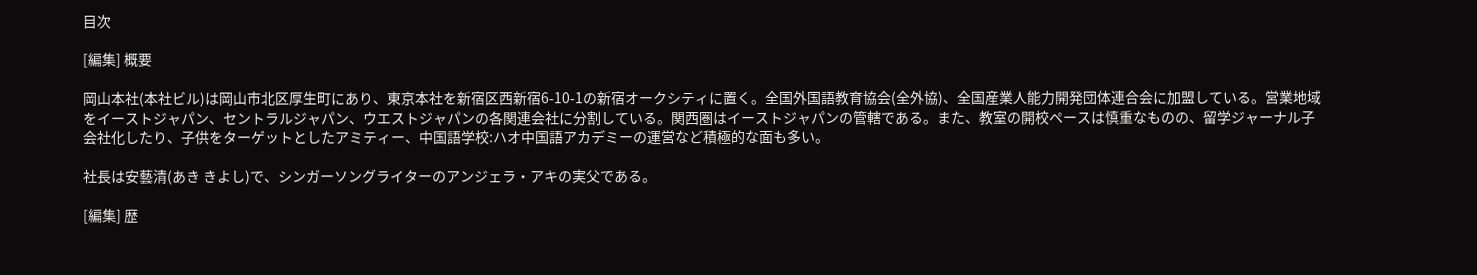目次

[編集] 概要

岡山本社(本社ビル)は岡山市北区厚生町にあり、東京本社を新宿区西新宿6-10-1の新宿オークシティに置く。全国外国語教育協会(全外協)、全国産業人能力開発団体連合会に加盟している。営業地域をイーストジャパン、セントラルジャパン、ウエストジャパンの各関連会社に分割している。関西圏はイーストジャパンの管轄である。また、教室の開校ペースは慎重なものの、留学ジャーナル子会社化したり、子供をターゲットとしたアミティー、中国語学校:ハオ中国語アカデミーの運営など積極的な面も多い。

社長は安藝清(あき きよし)で、シンガーソングライターのアンジェラ・アキの実父である。

[編集] 歴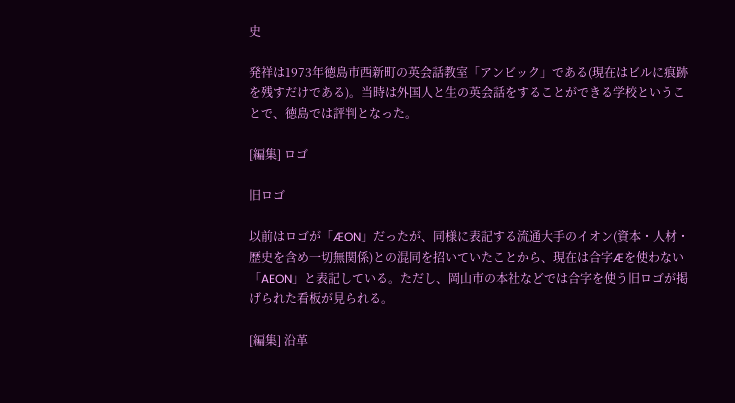史

発祥は1973年徳島市西新町の英会話教室「アンビック」である(現在はビルに痕跡を残すだけである)。当時は外国人と生の英会話をすることができる学校ということで、徳島では評判となった。

[編集] ロゴ

旧ロゴ

以前はロゴが「ÆON」だったが、同様に表記する流通大手のイオン(資本・人材・歴史を含め一切無関係)との混同を招いていたことから、現在は合字Æを使わない「AEON」と表記している。ただし、岡山市の本社などでは合字を使う旧ロゴが掲げられた看板が見られる。

[編集] 沿革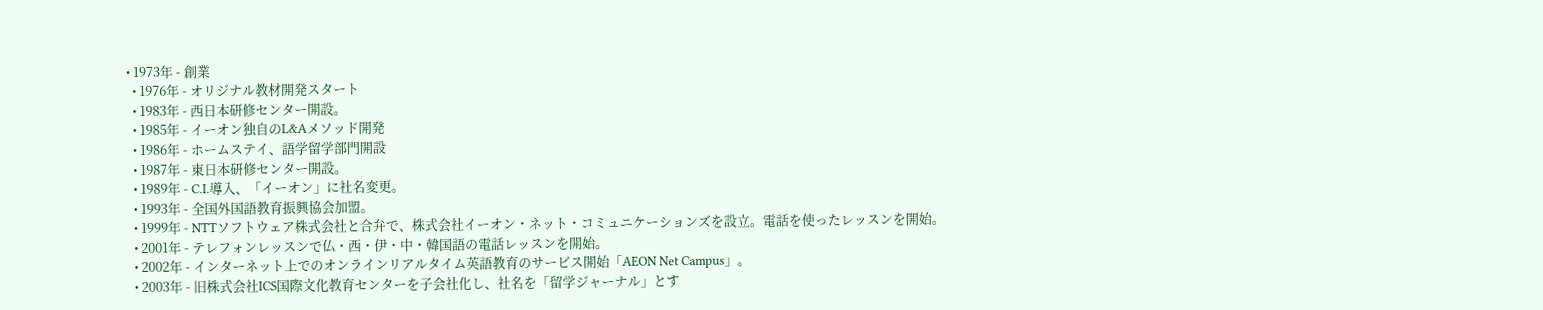• 1973年 - 創業
  • 1976年 - オリジナル教材開発スタート
  • 1983年 - 西日本研修センター開設。
  • 1985年 - イーオン独自のL&Aメソッド開発
  • 1986年 - ホームステイ、語学留学部門開設
  • 1987年 - 東日本研修センター開設。
  • 1989年 - C.I.導入、「イーオン」に社名変更。
  • 1993年 - 全国外国語教育振興協会加盟。
  • 1999年 - NTTソフトウェア株式会社と合弁で、株式会社イーオン・ネット・コミュニケーションズを設立。電話を使ったレッスンを開始。
  • 2001年 - テレフォンレッスンで仏・西・伊・中・韓国語の電話レッスンを開始。
  • 2002年 - インターネット上でのオンラインリアルタイム英語教育のサービス開始「AEON Net Campus」。
  • 2003年 - 旧株式会社ICS国際文化教育センターを子会社化し、社名を「留学ジャーナル」とす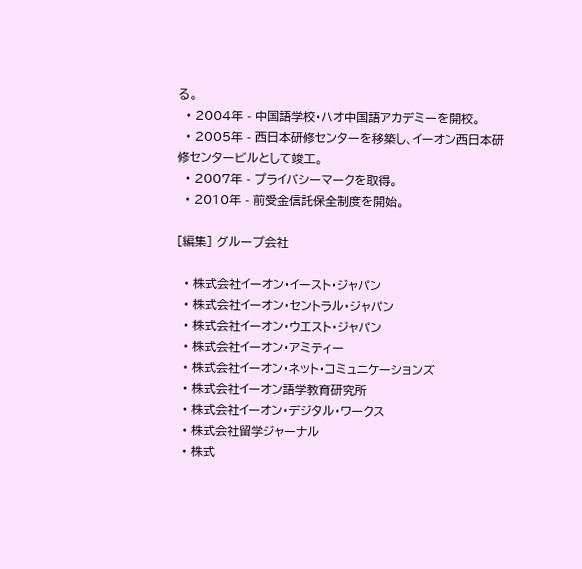る。
  • 2004年 - 中国語学校・ハオ中国語アカデミーを開校。
  • 2005年 - 西日本研修センターを移築し、イーオン西日本研修センタービルとして竣工。
  • 2007年 - プライバシーマークを取得。
  • 2010年 - 前受金信託保全制度を開始。

[編集] グループ会社

  • 株式会社イーオン・イースト・ジャパン
  • 株式会社イーオン・セントラル・ジャパン
  • 株式会社イーオン・ウエスト・ジャパン
  • 株式会社イーオン・アミティー
  • 株式会社イーオン・ネット・コミュニケーションズ
  • 株式会社イーオン語学教育研究所
  • 株式会社イーオン・デジタル・ワークス
  • 株式会社留学ジャーナル
  • 株式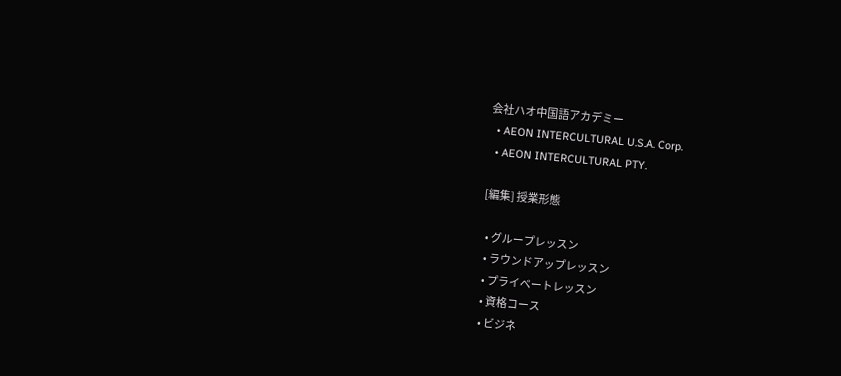会社ハオ中国語アカデミー
  • AEON INTERCULTURAL U.S.A. Corp.
  • AEON INTERCULTURAL PTY.

[編集] 授業形態

  • グループレッスン
  • ラウンドアップレッスン
  • プライベートレッスン
  • 資格コース
  • ビジネ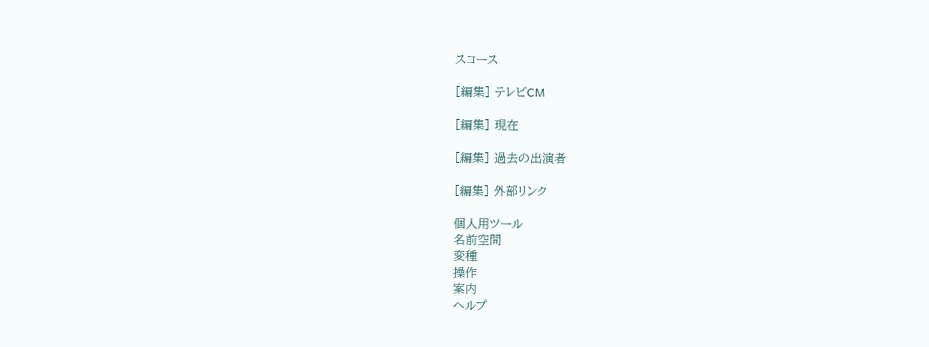スコース

[編集] テレビCM

[編集] 現在

[編集] 過去の出演者

[編集] 外部リンク

個人用ツール
名前空間
変種
操作
案内
ヘルプ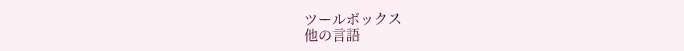ツールボックス
他の言語